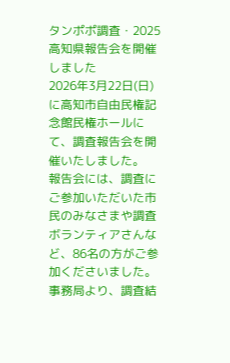タンポポ調査・2025高知県報告会を開催しました
2026年3月22日(日)に高知市自由民権記念館民権ホールにて、調査報告会を開催いたしました。
報告会には、調査にご参加いただいた市民のみなさまや調査ボランティアさんなど、86名の方がご参加くださいました。
事務局より、調査結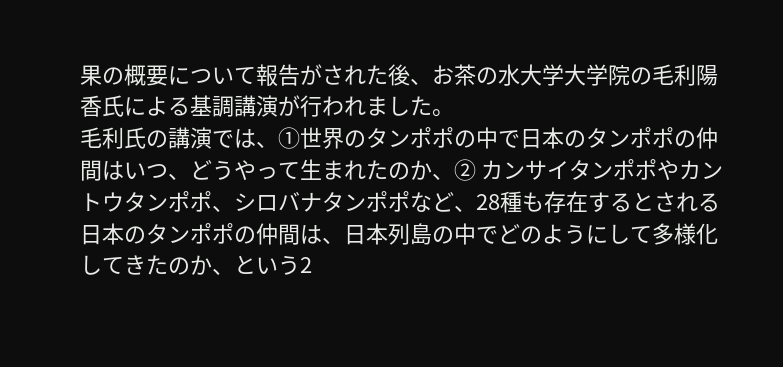果の概要について報告がされた後、お茶の水大学大学院の毛利陽香氏による基調講演が行われました。
毛利氏の講演では、①世界のタンポポの中で日本のタンポポの仲間はいつ、どうやって生まれたのか、② カンサイタンポポやカントウタンポポ、シロバナタンポポなど、28種も存在するとされる日本のタンポポの仲間は、日本列島の中でどのようにして多様化してきたのか、という2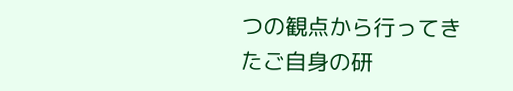つの観点から行ってきたご自身の研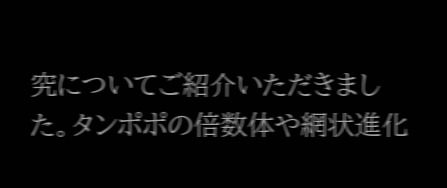究についてご紹介いただきました。タンポポの倍数体や網状進化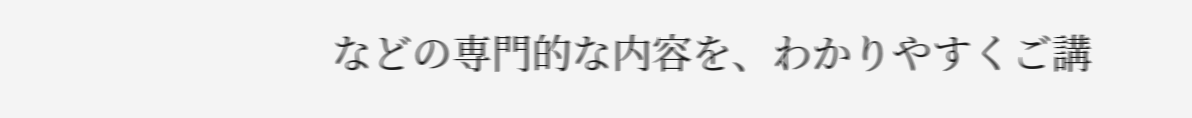などの専門的な内容を、わかりやすくご講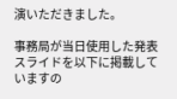演いただきました。

事務局が当日使用した発表スライドを以下に掲載していますの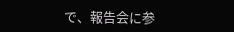で、報告会に参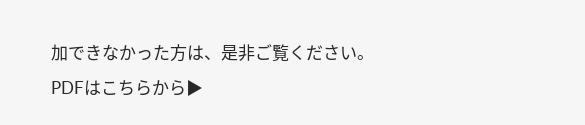加できなかった方は、是非ご覧ください。
PDFはこちらから▶